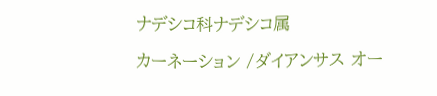ナデシコ科ナデシコ属

カーネーション /ダイアンサス オー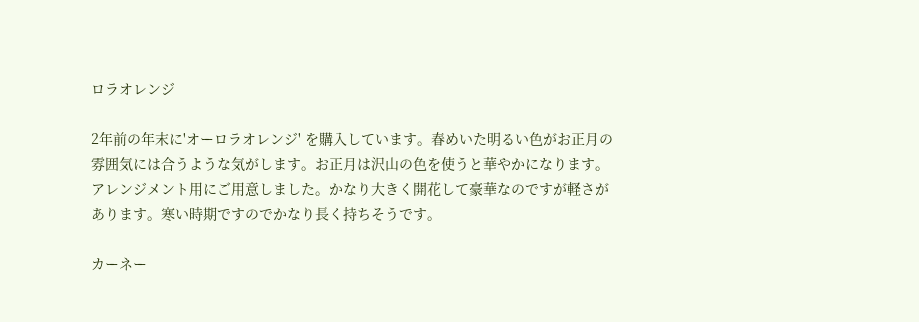ロラオレンジ

2年前の年末に'オーロラオレンジ' を購入しています。春めいた明るい色がお正月の雰囲気には合うような気がします。お正月は沢山の色を使うと華やかになります。アレンジメント用にご用意しました。かなり大きく開花して豪華なのですが軽さがあります。寒い時期ですのでかなり長く持ちそうです。

カーネー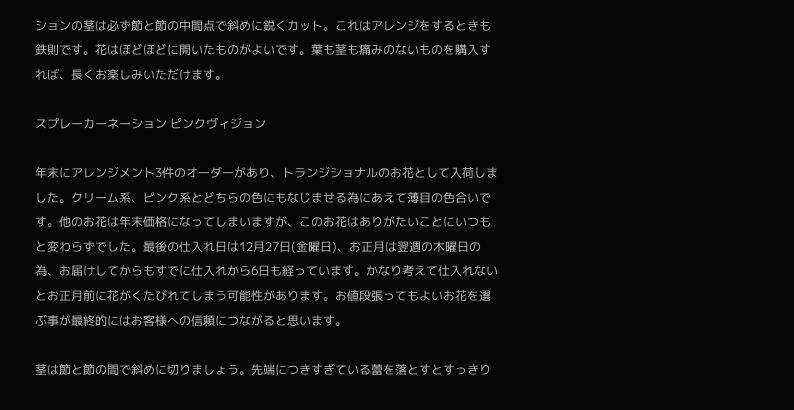ションの茎は必ず節と節の中間点で斜めに鋭くカット。これはアレンジをするときも鉄則です。花はほどほどに開いたものがよいです。葉も茎も痛みのないものを購入すれば、長くお楽しみいただけます。

スプレーカーネーション ピンクヴィジョン

年末にアレンジメント3件のオーダーがあり、トランジショナルのお花として入荷しました。クリーム系、ピンク系とどちらの色にもなじませる為にあえて薄目の色合いです。他のお花は年末価格になってしまいますが、このお花はありがたいことにいつもと変わらずでした。最後の仕入れ日は12月27日(金曜日)、お正月は翌週の木曜日の為、お届けしてからもすでに仕入れから6日も経っています。かなり考えて仕入れないとお正月前に花がくたびれてしまう可能性があります。お値段張ってもよいお花を選ぶ事が最終的にはお客様への信頼につながると思います。

茎は節と節の間で斜めに切りましょう。先端につきすぎている蕾を落とすとすっきり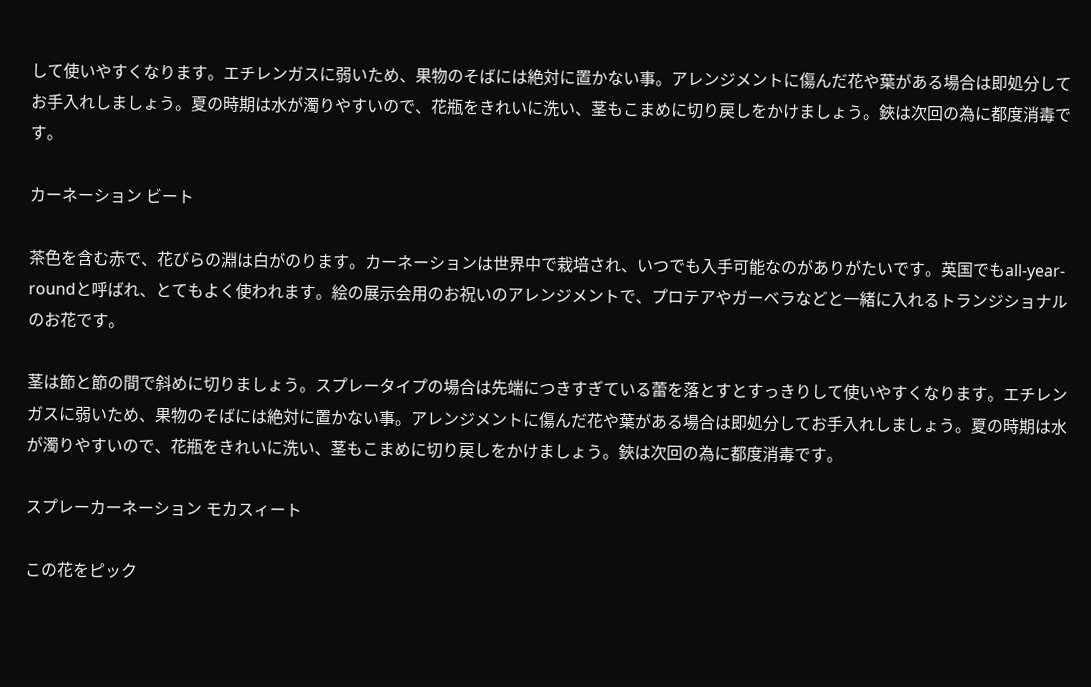して使いやすくなります。エチレンガスに弱いため、果物のそばには絶対に置かない事。アレンジメントに傷んだ花や葉がある場合は即処分してお手入れしましょう。夏の時期は水が濁りやすいので、花瓶をきれいに洗い、茎もこまめに切り戻しをかけましょう。鋏は次回の為に都度消毒です。

カーネーション ビート

茶色を含む赤で、花びらの淵は白がのります。カーネーションは世界中で栽培され、いつでも入手可能なのがありがたいです。英国でもall-year-roundと呼ばれ、とてもよく使われます。絵の展示会用のお祝いのアレンジメントで、プロテアやガーベラなどと一緒に入れるトランジショナルのお花です。

茎は節と節の間で斜めに切りましょう。スプレータイプの場合は先端につきすぎている蕾を落とすとすっきりして使いやすくなります。エチレンガスに弱いため、果物のそばには絶対に置かない事。アレンジメントに傷んだ花や葉がある場合は即処分してお手入れしましょう。夏の時期は水が濁りやすいので、花瓶をきれいに洗い、茎もこまめに切り戻しをかけましょう。鋏は次回の為に都度消毒です。

スプレーカーネーション モカスィート

この花をピック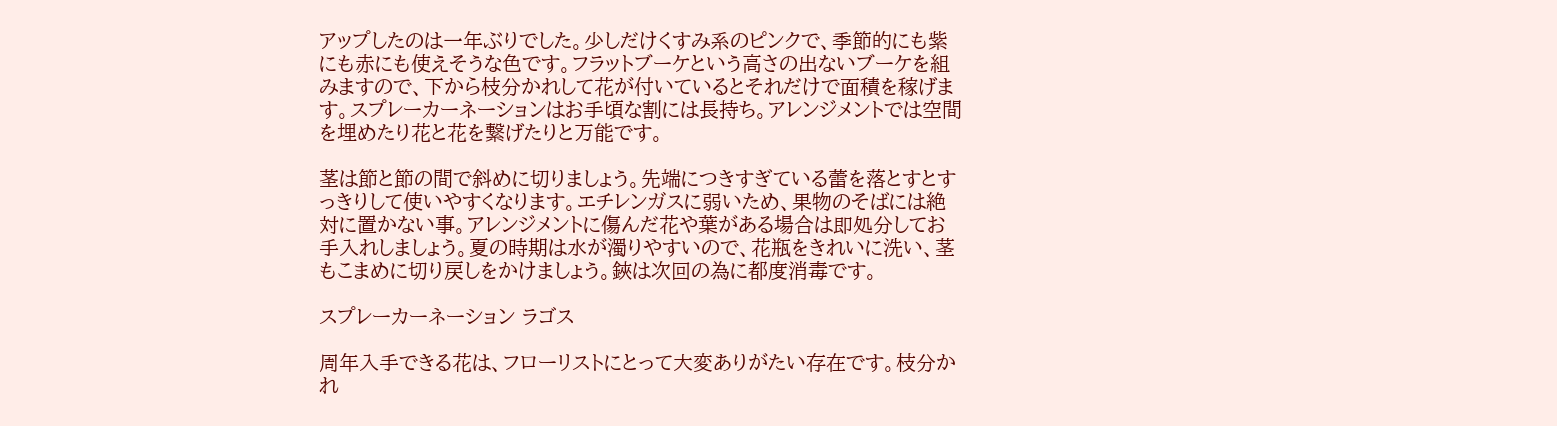アップしたのは一年ぶりでした。少しだけくすみ系のピンクで、季節的にも紫にも赤にも使えそうな色です。フラットブーケという高さの出ないブーケを組みますので、下から枝分かれして花が付いているとそれだけで面積を稼げます。スプレーカーネーションはお手頃な割には長持ち。アレンジメントでは空間を埋めたり花と花を繋げたりと万能です。

茎は節と節の間で斜めに切りましょう。先端につきすぎている蕾を落とすとすっきりして使いやすくなります。エチレンガスに弱いため、果物のそばには絶対に置かない事。アレンジメントに傷んだ花や葉がある場合は即処分してお手入れしましょう。夏の時期は水が濁りやすいので、花瓶をきれいに洗い、茎もこまめに切り戻しをかけましょう。鋏は次回の為に都度消毒です。

スプレーカーネーション ラゴス

周年入手できる花は、フローリストにとって大変ありがたい存在です。枝分かれ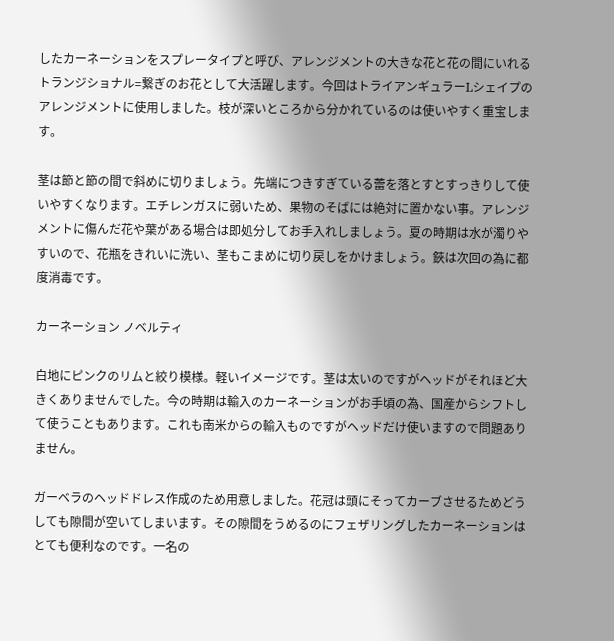したカーネーションをスプレータイプと呼び、アレンジメントの大きな花と花の間にいれるトランジショナル=繋ぎのお花として大活躍します。今回はトライアンギュラーLシェイプのアレンジメントに使用しました。枝が深いところから分かれているのは使いやすく重宝します。

茎は節と節の間で斜めに切りましょう。先端につきすぎている蕾を落とすとすっきりして使いやすくなります。エチレンガスに弱いため、果物のそばには絶対に置かない事。アレンジメントに傷んだ花や葉がある場合は即処分してお手入れしましょう。夏の時期は水が濁りやすいので、花瓶をきれいに洗い、茎もこまめに切り戻しをかけましょう。鋏は次回の為に都度消毒です。

カーネーション ノベルティ

白地にピンクのリムと絞り模様。軽いイメージです。茎は太いのですがヘッドがそれほど大きくありませんでした。今の時期は輸入のカーネーションがお手頃の為、国産からシフトして使うこともあります。これも南米からの輸入ものですがヘッドだけ使いますので問題ありません。

ガーベラのヘッドドレス作成のため用意しました。花冠は頭にそってカーブさせるためどうしても隙間が空いてしまいます。その隙間をうめるのにフェザリングしたカーネーションはとても便利なのです。一名の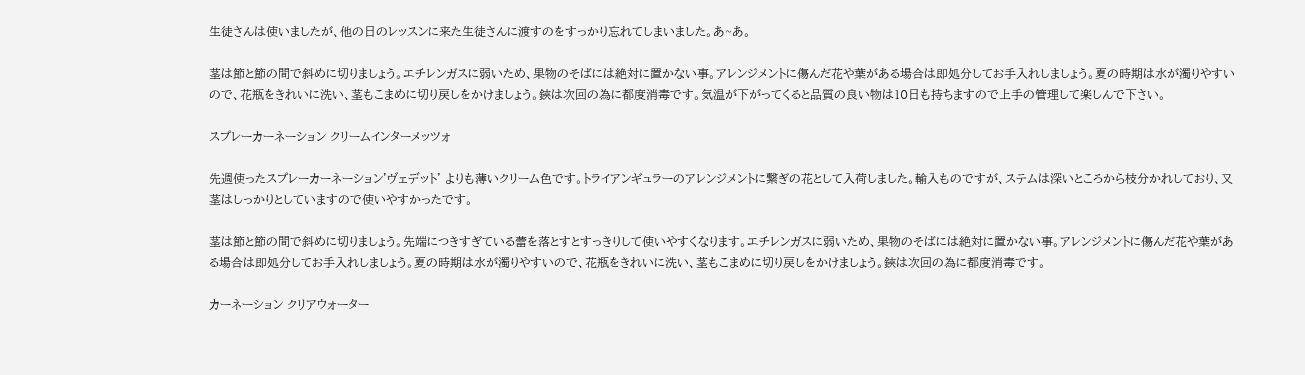生徒さんは使いましたが、他の日のレッスンに来た生徒さんに渡すのをすっかり忘れてしまいました。あ~あ。

茎は節と節の間で斜めに切りましょう。エチレンガスに弱いため、果物のそばには絶対に置かない事。アレンジメントに傷んだ花や葉がある場合は即処分してお手入れしましょう。夏の時期は水が濁りやすいので、花瓶をきれいに洗い、茎もこまめに切り戻しをかけましょう。鋏は次回の為に都度消毒です。気温が下がってくると品質の良い物は10日も持ちますので上手の管理して楽しんで下さい。

スプレーカーネーション クリームインターメッツォ

先週使ったスプレーカーネーション'ヴェデット' よりも薄いクリーム色です。トライアンギュラーのアレンジメントに繋ぎの花として入荷しました。輸入ものですが、ステムは深いところから枝分かれしており、又茎はしっかりとしていますので使いやすかったです。

茎は節と節の間で斜めに切りましょう。先端につきすぎている蕾を落とすとすっきりして使いやすくなります。エチレンガスに弱いため、果物のそばには絶対に置かない事。アレンジメントに傷んだ花や葉がある場合は即処分してお手入れしましょう。夏の時期は水が濁りやすいので、花瓶をきれいに洗い、茎もこまめに切り戻しをかけましょう。鋏は次回の為に都度消毒です。

カーネーション クリアウォーター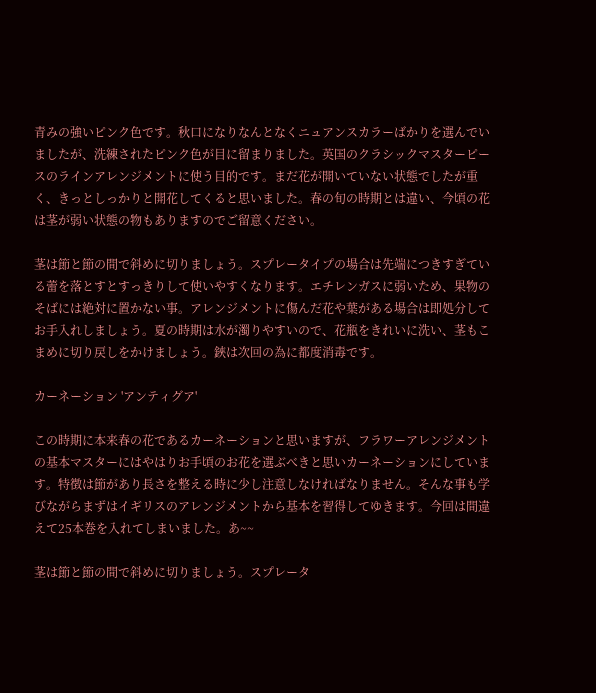青みの強いピンク色です。秋口になりなんとなくニュアンスカラーばかりを選んでいましたが、洗練されたピンク色が目に留まりました。英国のクラシックマスターピースのラインアレンジメントに使う目的です。まだ花が開いていない状態でしたが重く、きっとしっかりと開花してくると思いました。春の旬の時期とは違い、今頃の花は茎が弱い状態の物もありますのでご留意ください。

茎は節と節の間で斜めに切りましょう。スプレータイプの場合は先端につきすぎている蕾を落とすとすっきりして使いやすくなります。エチレンガスに弱いため、果物のそばには絶対に置かない事。アレンジメントに傷んだ花や葉がある場合は即処分してお手入れしましょう。夏の時期は水が濁りやすいので、花瓶をきれいに洗い、茎もこまめに切り戻しをかけましょう。鋏は次回の為に都度消毒です。

カーネーション 'アンティグア'

この時期に本来春の花であるカーネーションと思いますが、フラワーアレンジメントの基本マスターにはやはりお手頃のお花を選ぶべきと思いカーネーションにしています。特徴は節があり長さを整える時に少し注意しなければなりません。そんな事も学びながらまずはイギリスのアレンジメントから基本を習得してゆきます。今回は間違えて25本巻を入れてしまいました。あ~~

茎は節と節の間で斜めに切りましょう。スプレータ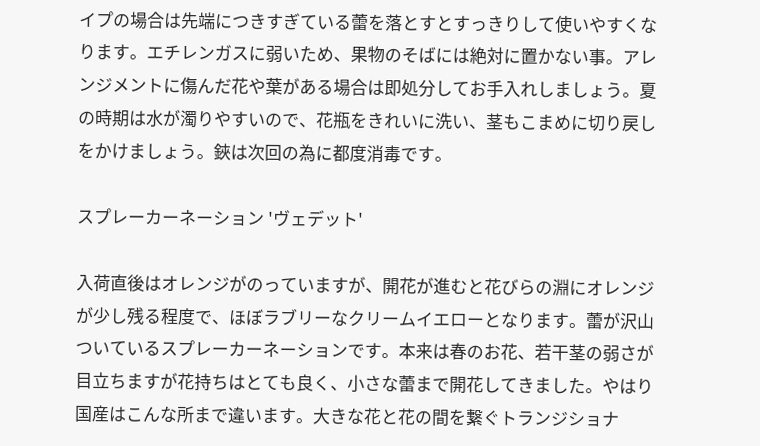イプの場合は先端につきすぎている蕾を落とすとすっきりして使いやすくなります。エチレンガスに弱いため、果物のそばには絶対に置かない事。アレンジメントに傷んだ花や葉がある場合は即処分してお手入れしましょう。夏の時期は水が濁りやすいので、花瓶をきれいに洗い、茎もこまめに切り戻しをかけましょう。鋏は次回の為に都度消毒です。

スプレーカーネーション 'ヴェデット'

入荷直後はオレンジがのっていますが、開花が進むと花びらの淵にオレンジが少し残る程度で、ほぼラブリーなクリームイエローとなります。蕾が沢山ついているスプレーカーネーションです。本来は春のお花、若干茎の弱さが目立ちますが花持ちはとても良く、小さな蕾まで開花してきました。やはり国産はこんな所まで違います。大きな花と花の間を繋ぐトランジショナ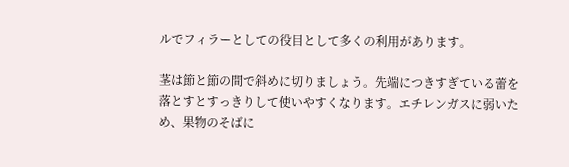ルでフィラーとしての役目として多くの利用があります。

茎は節と節の間で斜めに切りましょう。先端につきすぎている蕾を落とすとすっきりして使いやすくなります。エチレンガスに弱いため、果物のそばに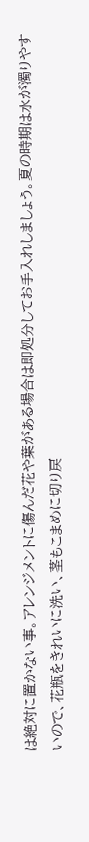は絶対に置かない事。アレンジメントに傷んだ花や葉がある場合は即処分してお手入れしましょう。夏の時期は水が濁りやすいので、花瓶をきれいに洗い、茎もこまめに切り戻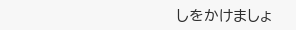しをかけましょ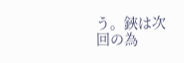う。鋏は次回の為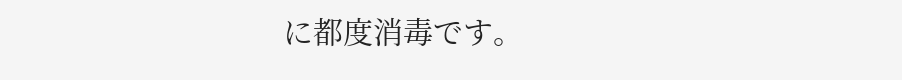に都度消毒です。